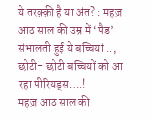ये तरक़्क़ी है या अंत? : महज़ आठ साल की उम्र में ‘पैड’ संभालती हुई ये बच्चियां .., छोटी- छोटी बच्चियों को आ रहा पीरियड्स….!
महज़ आठ साल की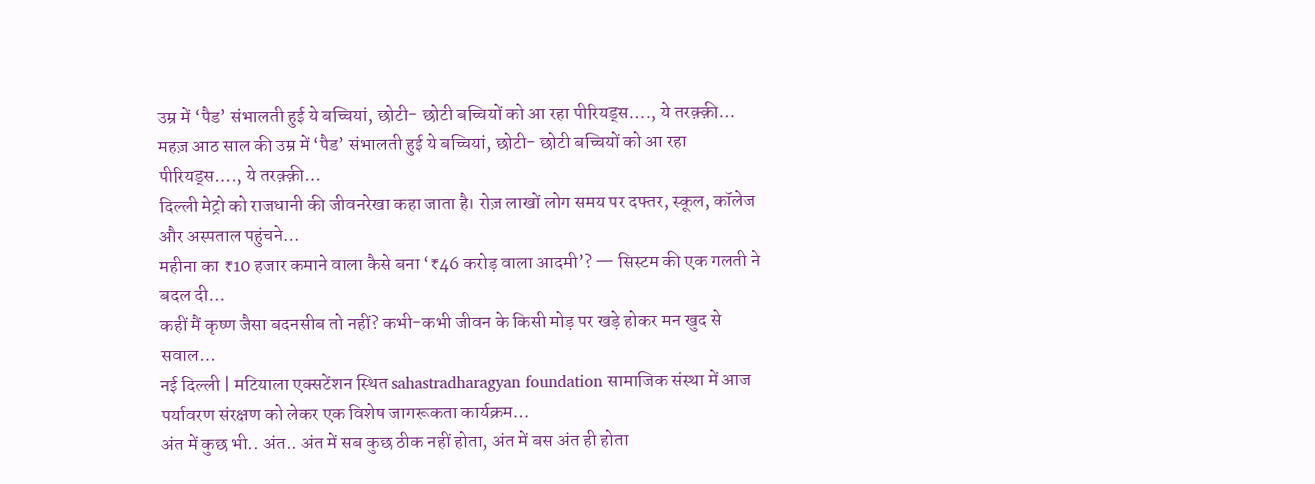उम्र में ‘पैड’ संभालती हुई ये बच्चियां, छोटी- छोटी बच्चियों को आ रहा पीरियड्स…., ये तरक़्क़ी…
महज़ आठ साल की उम्र में ‘पैड’ संभालती हुई ये बच्चियां, छोटी- छोटी बच्चियों को आ रहा पीरियड्स…., ये तरक़्क़ी…
दिल्ली मेट्रो को राजधानी की जीवनरेखा कहा जाता है। रोज़ लाखों लोग समय पर दफ्तर, स्कूल, कॉलेज और अस्पताल पहुंचने…
महीना का ₹10 हजार कमाने वाला कैसे बना ‘₹46 करोड़ वाला आदमी’? — सिस्टम की एक गलती ने बदल दी…
कहीं मैं कृष्ण जैसा बदनसीब तो नहीं? कभी-कभी जीवन के किसी मोड़ पर खड़े होकर मन खुद से सवाल…
नई दिल्ली | मटियाला एक्सटेंशन स्थित sahastradharagyan foundation सामाजिक संस्था में आज पर्यावरण संरक्षण को लेकर एक विशेष जागरूकता कार्यक्रम…
अंत में कुछ भी.. अंत.. अंत में सब कुछ ठीक नहीं होता, अंत में बस अंत ही होता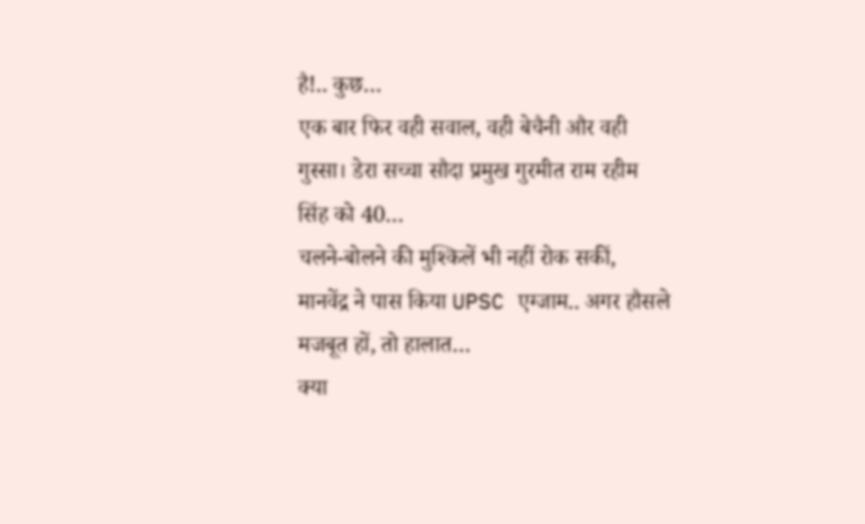है!.. कुछ…
एक बार फिर वही सवाल, वही बेचैनी और वही गुस्सा। डेरा सच्चा सौदा प्रमुख गुरमीत राम रहीम सिंह को 40…
चलने-बोलने की मुश्किलें भी नहीं रोक सकीं, मानवेंद्र ने पास किया UPSC एग्जाम.. अगर हौसले मजबूत हों, तो हालात…
क्या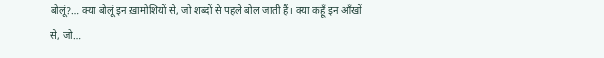बोलूं?… क्या बोलूं इन ख़ामोशियों से, जो शब्दों से पहले बोल जाती हैं। क्या कहूँ इन आँखों से, जो…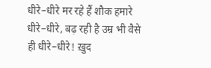धीरे–धीरे मर रहे हैं शौक हमारे धीरे–धीरे, बढ़ रही है उम्र भी वैसे ही धीरे–धीरे! ख़ुद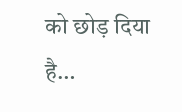को छोड़ दिया है…